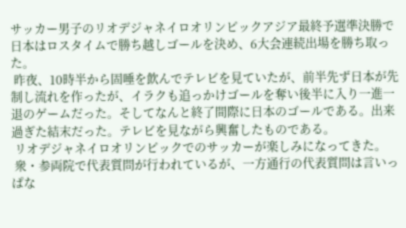サッカー男子のリオデジャネイロオリンピックアジア最終予選準決勝で日本はロスタイムで勝ち越しゴールを決め、6大会連続出場を勝ち取った。
 昨夜、10時半から固唾を飲んでテレビを見ていたが、前半先ず日本が先制し流れを作ったが、イラクも追っかけゴールを奪い後半に入り一進一退のゲームだった。そしてなんと終了間際に日本のゴールである。出来過ぎた結末だった。テレビを見ながら興奮したものである。
 リオデジャネイロオリンピックでのサッカーが楽しみになってきた。
 衆・参両院で代表質問が行われているが、一方通行の代表質問は言いっぱな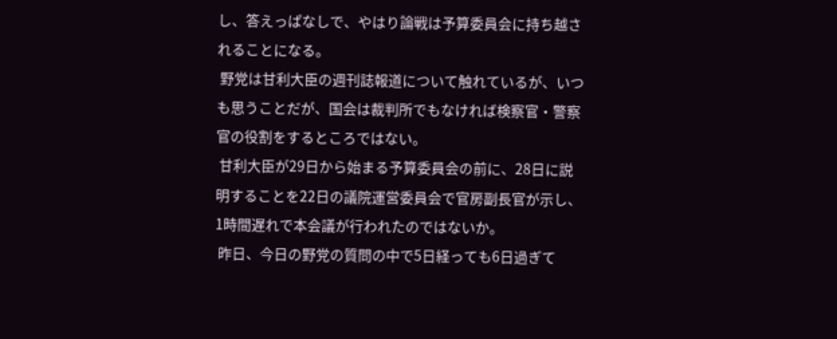し、答えっぱなしで、やはり論戦は予算委員会に持ち越されることになる。
 野党は甘利大臣の週刊誌報道について触れているが、いつも思うことだが、国会は裁判所でもなければ検察官・警察官の役割をするところではない。
 甘利大臣が29日から始まる予算委員会の前に、28日に説明することを22日の議院運営委員会で官房副長官が示し、1時間遅れで本会議が行われたのではないか。
 昨日、今日の野党の質問の中で5日経っても6日過ぎて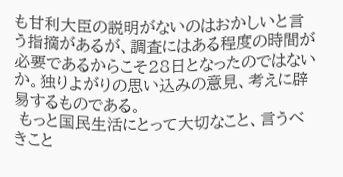も甘利大臣の説明がないのはおかしいと言う指摘があるが、調査にはある程度の時間が必要であるからこそ28日となったのではないか。独りよがりの思い込みの意見、考えに辟易するものである。
 もっと国民生活にとって大切なこと、言うべきこと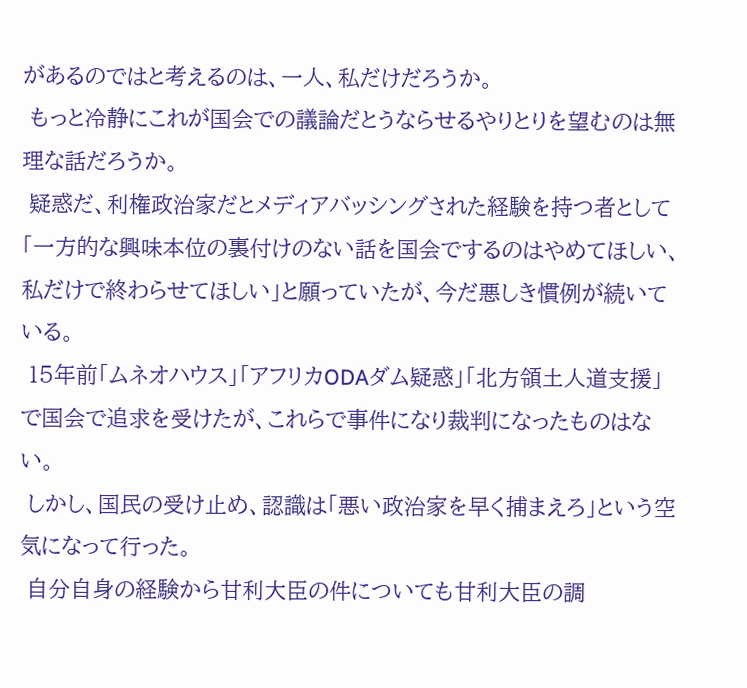があるのではと考えるのは、一人、私だけだろうか。
 もっと冷静にこれが国会での議論だとうならせるやりとりを望むのは無理な話だろうか。
 疑惑だ、利権政治家だとメディアバッシングされた経験を持つ者として「一方的な興味本位の裏付けのない話を国会でするのはやめてほしい、私だけで終わらせてほしい」と願っていたが、今だ悪しき慣例が続いている。
 15年前「ムネオハウス」「アフリカODAダム疑惑」「北方領土人道支援」で国会で追求を受けたが、これらで事件になり裁判になったものはない。
 しかし、国民の受け止め、認識は「悪い政治家を早く捕まえろ」という空気になって行った。
 自分自身の経験から甘利大臣の件についても甘利大臣の調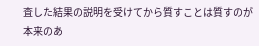査した結果の説明を受けてから質すことは質すのが本来のあ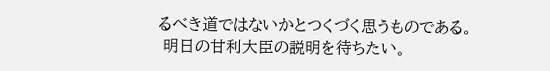るべき道ではないかとつくづく思うものである。
 明日の甘利大臣の説明を待ちたい。